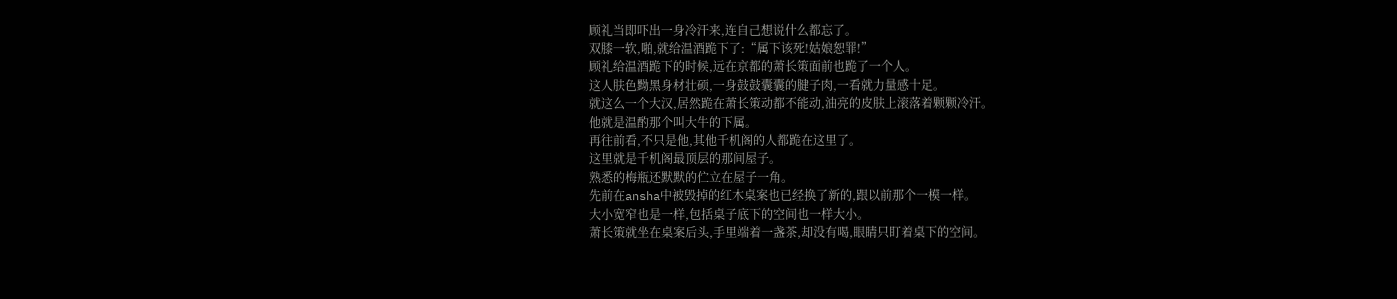顾礼当即吓出一身冷汗来,连自己想说什么都忘了。
双膝一软,啪,就给温酒跪下了:“属下该死!姑娘恕罪!”
顾礼给温酒跪下的时候,远在京都的萧长策面前也跪了一个人。
这人肤色黝黑身材壮硕,一身鼓鼓囊囊的腱子肉,一看就力量感十足。
就这么一个大汉,居然跪在萧长策动都不能动,油亮的皮肤上滚落着颗颗冷汗。
他就是温酌那个叫大牛的下属。
再往前看,不只是他,其他千机阁的人都跪在这里了。
这里就是千机阁最顶层的那间屋子。
熟悉的梅瓶还默默的伫立在屋子一角。
先前在ansha中被毁掉的红木桌案也已经换了新的,跟以前那个一模一样。
大小宽窄也是一样,包括桌子底下的空间也一样大小。
萧长策就坐在桌案后头,手里端着一盏茶,却没有喝,眼睛只盯着桌下的空间。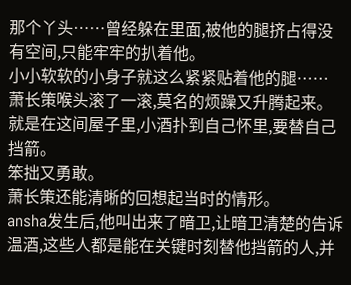那个丫头……曾经躲在里面,被他的腿挤占得没有空间,只能牢牢的扒着他。
小小软软的小身子就这么紧紧贴着他的腿……
萧长策喉头滚了一滚,莫名的烦躁又升腾起来。
就是在这间屋子里,小酒扑到自己怀里,要替自己挡箭。
笨拙又勇敢。
萧长策还能清晰的回想起当时的情形。
ansha发生后,他叫出来了暗卫,让暗卫清楚的告诉温酒,这些人都是能在关键时刻替他挡箭的人,并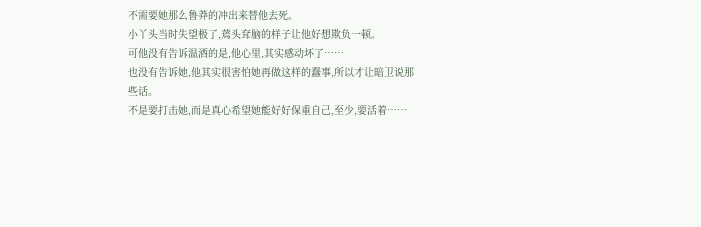不需要她那么鲁莽的冲出来替他去死。
小丫头当时失望极了,蔫头耷脑的样子让他好想欺负一顿。
可他没有告诉温酒的是,他心里,其实感动坏了……
也没有告诉她,他其实很害怕她再做这样的蠢事,所以才让暗卫说那些话。
不是要打击她,而是真心希望她能好好保重自己,至少,要活着……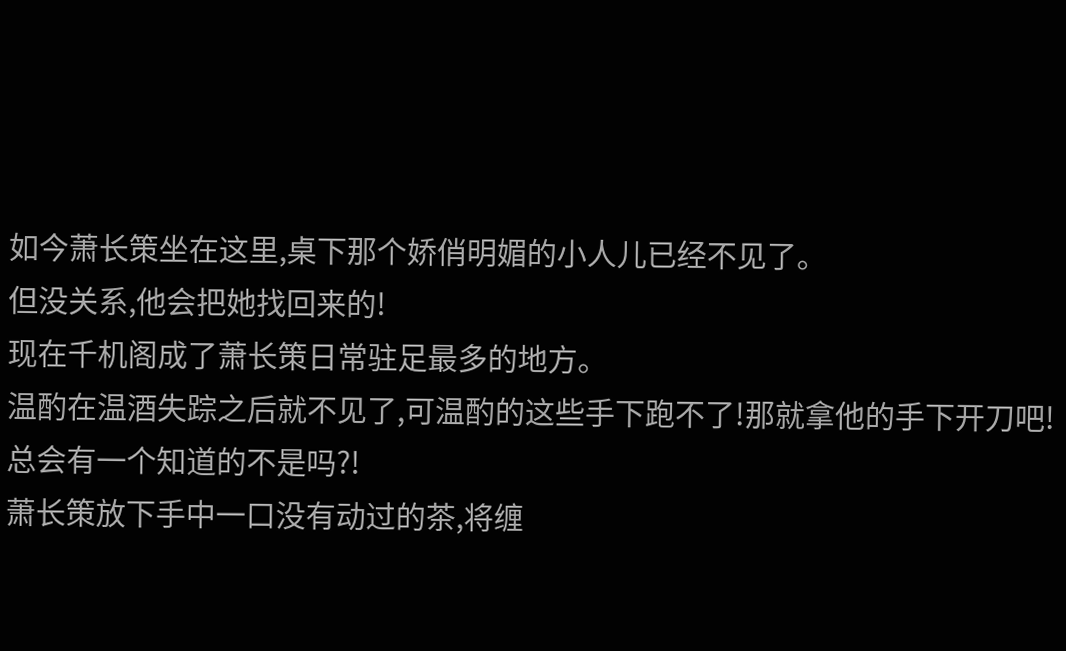如今萧长策坐在这里,桌下那个娇俏明媚的小人儿已经不见了。
但没关系,他会把她找回来的!
现在千机阁成了萧长策日常驻足最多的地方。
温酌在温酒失踪之后就不见了,可温酌的这些手下跑不了!那就拿他的手下开刀吧!
总会有一个知道的不是吗?!
萧长策放下手中一口没有动过的茶,将缠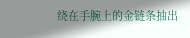绕在手腕上的金链条抽出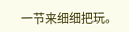一节来细细把玩。